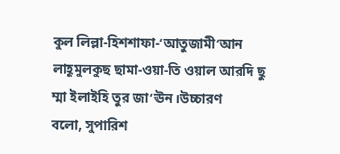কুল লিল্লা-হিশশাফা-‘আতুজামী‘আন লাহূমুলকুছ ছামা-ওয়া-তি ওয়াল আরদি ছু ম্মা ইলাইহি তুর জা‘ঊন।উচ্চারণ
বলো, সুপারিশ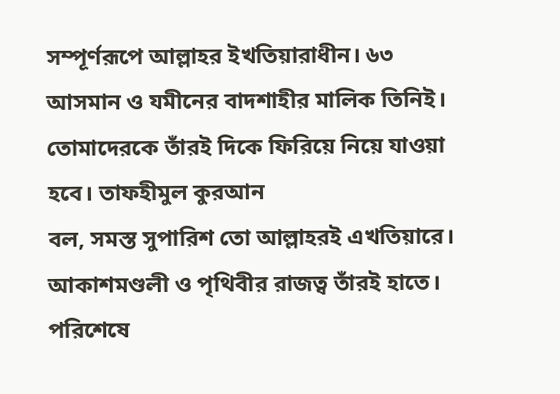সম্পূর্ণরূপে আল্লাহর ইখতিয়ারাধীন। ৬৩ আসমান ও যমীনের বাদশাহীর মালিক তিনিই। তোমাদেরকে তাঁরই দিকে ফিরিয়ে নিয়ে যাওয়া হবে। তাফহীমুল কুরআন
বল, সমস্ত সুপারিশ তো আল্লাহরই এখতিয়ারে। আকাশমণ্ডলী ও পৃথিবীর রাজত্ব তাঁরই হাতে। পরিশেষে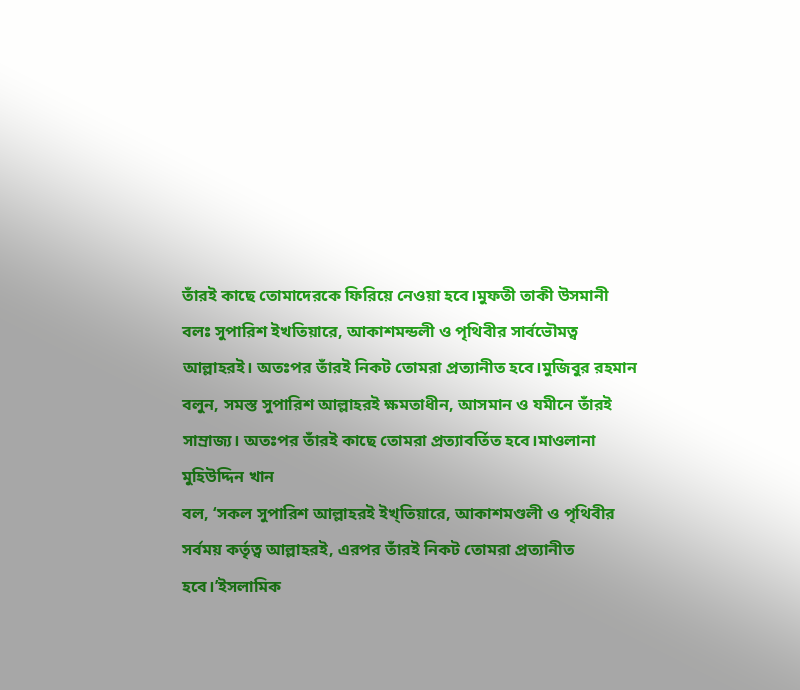তাঁরই কাছে তোমাদেরকে ফিরিয়ে নেওয়া হবে।মুফতী তাকী উসমানী
বলঃ সুপারিশ ইখতিয়ারে, আকাশমন্ডলী ও পৃথিবীর সার্বভৌমত্ব আল্লাহরই। অতঃপর তাঁরই নিকট তোমরা প্রত্যানীত হবে।মুজিবুর রহমান
বলুন, সমস্ত সুপারিশ আল্লাহরই ক্ষমতাধীন, আসমান ও যমীনে তাঁরই সাম্রাজ্য। অতঃপর তাঁরই কাছে তোমরা প্রত্যাবর্তিত হবে।মাওলানা মুহিউদ্দিন খান
বল, ‘সকল সুপারিশ আল্লাহরই ইখ্তিয়ারে, আকাশমণ্ডলী ও পৃথিবীর সর্বময় কর্তৃত্ব আল্লাহরই, এরপর তাঁরই নিকট তোমরা প্রত্যানীত হবে।’ইসলামিক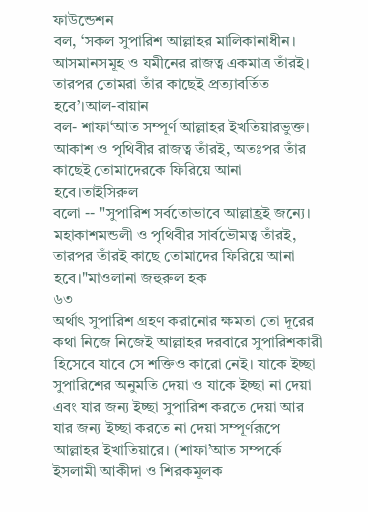ফাউন্ডেশন
বল, ‘সকল সুপারিশ আল্লাহর মালিকানাধীন। আসমানসমূহ ও যমীনের রাজত্ব একমাত্র তাঁরই। তারপর তোমরা তাঁর কাছেই প্রত্যাবর্তিত হবে’।আল-বায়ান
বল- শাফা‘আত সম্পূর্ণ আল্লাহর ইখতিয়ারভুক্ত। আকাশ ও পৃথিবীর রাজত্ব তাঁরই, অতঃপর তাঁর কাছেই তোমাদেরকে ফিরিয়ে আনা হবে।তাইসিরুল
বলো -- "সুপারিশ সর্বতোভাবে আল্লাহ্রই জন্যে। মহাকাশমন্ডলী ও পৃথিবীর সার্বভৌমত্ব তাঁরই, তারপর তাঁরই কাছে তোমাদের ফিরিয়ে আনা হবে।"মাওলানা জহুরুল হক
৬৩
অর্থাৎ সুপারিশ গ্রহণ করানোর ক্ষমতা তো দূরের কথা নিজে নিজেই আল্লাহর দরবারে সুপারিশকারী হিসেবে যাবে সে শক্তিও কারো নেই। যাকে ইচ্ছা সুপারিশের অনুমতি দেয়া ও যাকে ইচ্ছা না দেয়া এবং যার জন্য ইচ্ছা সুপারিশ করতে দেয়া আর যার জন্য ইচ্ছা করতে না দেয়া সম্পূর্ণরূপে আল্লাহর ইখাতিয়ারে। (শাফা’আত সম্পর্কে ইসলামী আকীদা ও শিরকমূলক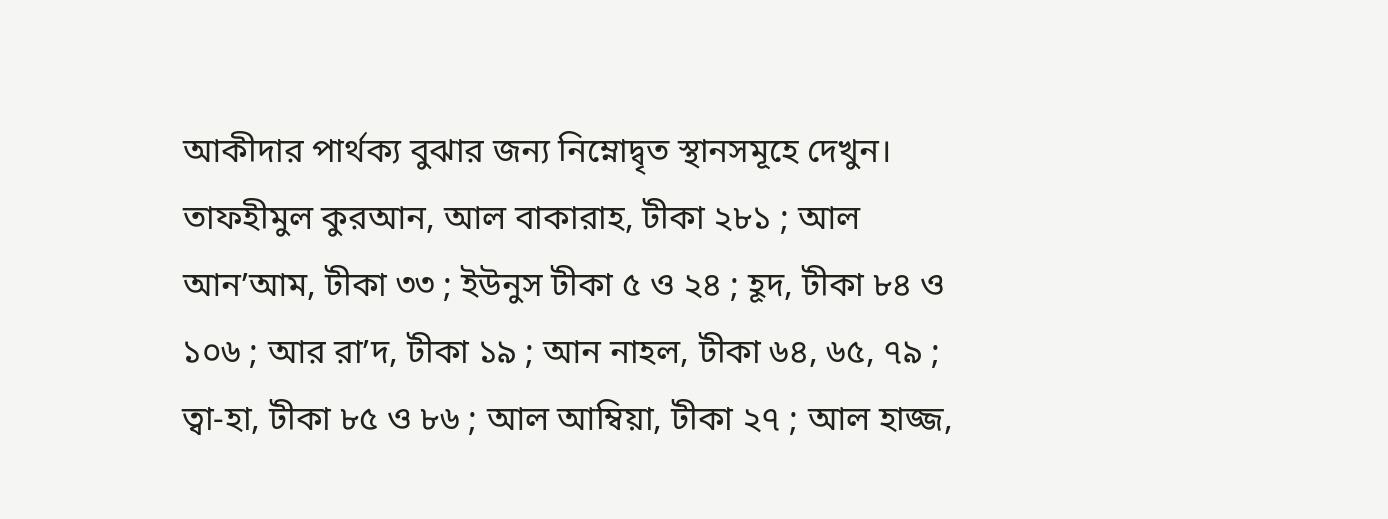আকীদার পার্থক্য বুঝার জন্য নিম্নোদ্বৃত স্থানসমূহে দেখুন। তাফহীমুল কুরআন, আল বাকারাহ, টীকা ২৮১ ; আল আন’আম, টীকা ৩৩ ; ইউনুস টীকা ৫ ও ২৪ ; হূদ, টীকা ৮৪ ও ১০৬ ; আর রা’দ, টীকা ১৯ ; আন নাহল, টীকা ৬৪, ৬৫, ৭৯ ; ত্বা-হা, টীকা ৮৫ ও ৮৬ ; আল আম্বিয়া, টীকা ২৭ ; আল হাজ্জ,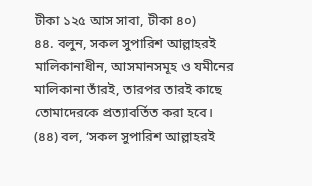টীকা ১২৫ আস সাবা, টীকা ৪০)
৪৪. বলুন, সকল সুপারিশ আল্লাহরই মালিকানাধীন, আসমানসমূহ ও যমীনের মালিকানা তাঁরই, তারপর তারই কাছে তোমাদেরকে প্রত্যাবর্তিত করা হবে।
(৪৪) বল, ‘সকল সুপারিশ আল্লাহরই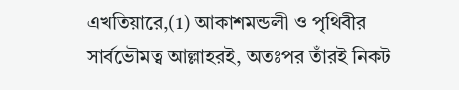এখতিয়ারে,(1) আকাশমন্ডলী ও পৃথিবীর সার্বভৌমত্ব আল্লাহরই, অতঃপর তাঁরই নিকট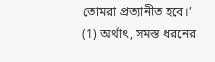তোমরা প্রত্যানীত হবে।’
(1) অর্থাৎ, সমস্ত ধরনের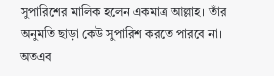সুপারিশের মালিক হলেন একমাত্র আল্লাহ। তাঁর অনুমতি ছাড়া কেউ সুপারিশ করতে পারবে না। অতএব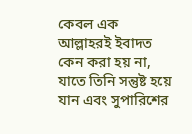কেবল এক আল্লাহরই ইবাদত কেন করা হয় না, যাতে তিনি সন্তুষ্ট হয়ে যান এবং সুপারিশের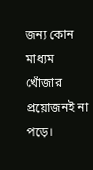জন্য কোন মাধ্যম খোঁজার প্রয়োজনই না পড়ে।